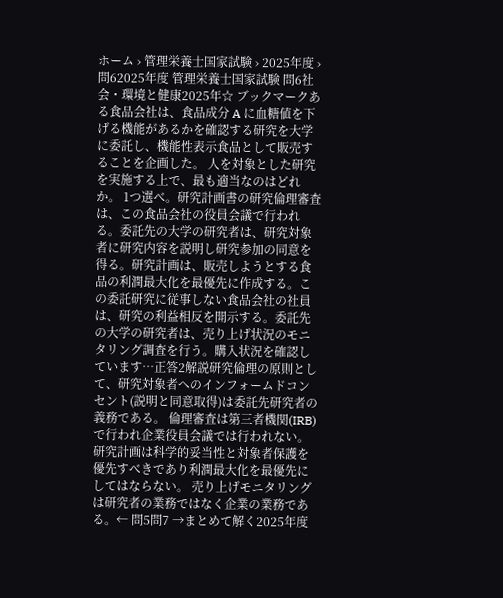ホーム › 管理栄養士国家試験 › 2025年度 › 問62025年度 管理栄養士国家試験 問6社会・環境と健康2025年☆ ブックマークある食品会社は、食品成分 A に血糖値を下げる機能があるかを確認する研究を大学に委託し、機能性表示食品として販売することを企画した。 人を対象とした研究を実施する上で、最も適当なのはどれか。 1つ選べ。研究計画書の研究倫理審査は、この食品会社の役員会議で行われる。委託先の大学の研究者は、研究対象者に研究内容を説明し研究参加の同意を得る。研究計画は、販売しようとする食品の利潤最大化を最優先に作成する。この委託研究に従事しない食品会社の社員は、研究の利益相反を開示する。委託先の大学の研究者は、売り上げ状況のモニタリング調査を行う。購入状況を確認しています…正答2解説研究倫理の原則として、研究対象者へのインフォームドコンセント(説明と同意取得)は委託先研究者の義務である。 倫理審査は第三者機関(IRB)で行われ企業役員会議では行われない。 研究計画は科学的妥当性と対象者保護を優先すべきであり利潤最大化を最優先にしてはならない。 売り上げモニタリングは研究者の業務ではなく企業の業務である。← 問5問7 →まとめて解く2025年度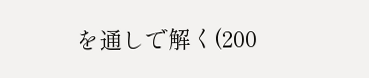を通しで解く(200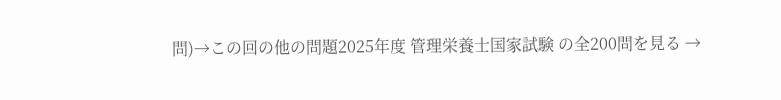問)→この回の他の問題2025年度 管理栄養士国家試験 の全200問を見る →